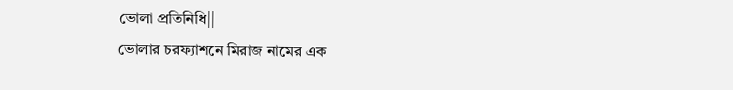ভোলা প্রতিনিধি||
ভোলার চরফ্যাশনে মিরাজ নামের এক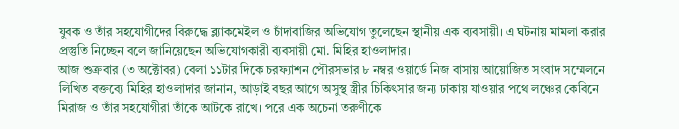যুবক ও তাঁর সহযোগীদের বিরুদ্ধে ব্ল্যাকমেইল ও চাঁদাবাজির অভিযোগ তুলেছেন স্থানীয় এক ব্যবসায়ী। এ ঘটনায় মামলা করার প্রস্তুতি নিচ্ছেন বলে জানিয়েছেন অভিযোগকারী ব্যবসায়ী মো. মিহির হাওলাদার।
আজ শুক্রবার (৩ অক্টোবর) বেলা ১১টার দিকে চরফ্যাশন পৌরসভার ৮ নম্বর ওয়ার্ডে নিজ বাসায় আয়োজিত সংবাদ সম্মেলনে লিখিত বক্তব্যে মিহির হাওলাদার জানান, আড়াই বছর আগে অসুস্থ স্ত্রীর চিকিৎসার জন্য ঢাকায় যাওয়ার পথে লঞ্চের কেবিনে মিরাজ ও তাঁর সহযোগীরা তাঁকে আটকে রাখে। পরে এক অচেনা তরুণীকে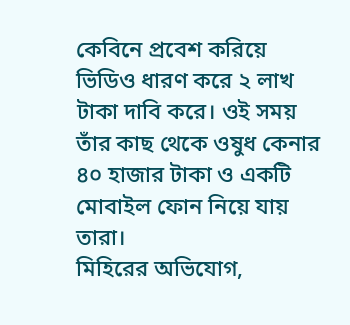কেবিনে প্রবেশ করিয়ে ভিডিও ধারণ করে ২ লাখ টাকা দাবি করে। ওই সময় তাঁর কাছ থেকে ওষুধ কেনার ৪০ হাজার টাকা ও একটি মোবাইল ফোন নিয়ে যায় তারা।
মিহিরের অভিযোগ,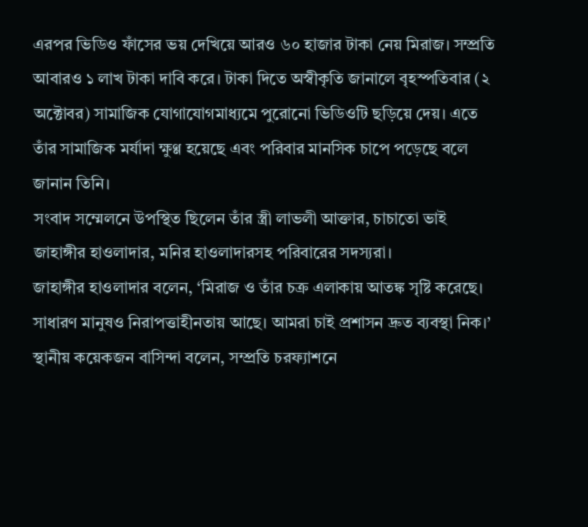এরপর ভিডিও ফাঁসের ভয় দেখিয়ে আরও ৬০ হাজার টাকা নেয় মিরাজ। সম্প্রতি আবারও ১ লাখ টাকা দাবি করে। টাকা দিতে অস্বীকৃতি জানালে বৃহস্পতিবার (২ অক্টোবর) সামাজিক যোগাযোগমাধ্যমে পুরোনো ভিডিওটি ছড়িয়ে দেয়। এতে তাঁর সামাজিক মর্যাদা ক্ষুণ্ণ হয়েছে এবং পরিবার মানসিক চাপে পড়েছে বলে জানান তিনি।
সংবাদ সম্মেলনে উপস্থিত ছিলেন তাঁর স্ত্রী লাভলী আক্তার, চাচাতো ভাই জাহাঙ্গীর হাওলাদার, মনির হাওলাদারসহ পরিবারের সদস্যরা।
জাহাঙ্গীর হাওলাদার বলেন, ‘মিরাজ ও তাঁর চক্র এলাকায় আতঙ্ক সৃষ্টি করেছে। সাধারণ মানুষও নিরাপত্তাহীনতায় আছে। আমরা চাই প্রশাসন দ্রুত ব্যবস্থা নিক।’
স্থানীয় কয়েকজন বাসিন্দা বলেন, সম্প্রতি চরফ্যাশনে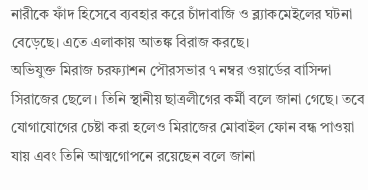নারীকে ফাঁদ হিসেবে ব্যবহার করে চাঁদাবাজি ও ব্ল্যাকমেইলের ঘটনা বেড়েছে। এতে এলাকায় আতঙ্ক বিরাজ করছে।
অভিযুক্ত মিরাজ চরফ্যাশন পৌরসভার ৭ নম্বর ওয়ার্ডের বাসিন্দা সিরাজের ছেলে। তিনি স্থানীয় ছাত্রলীগের কর্মী বলে জানা গেছে। তবে যোগাযোগের চেষ্টা করা হলেও মিরাজের মোবাইল ফোন বন্ধ পাওয়া যায় এবং তিনি আত্মগোপনে রয়েছেন বলে জানা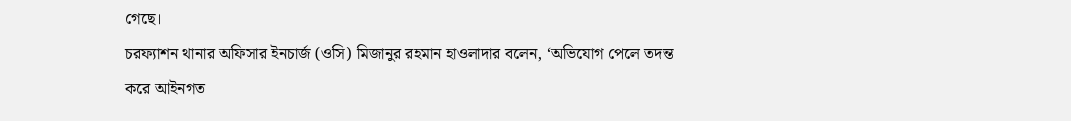গেছে।
চরফ্যাশন থানার অফিসার ইনচার্জ (ওসি) মিজানুর রহমান হাওলাদার বলেন, ‘অভিযোগ পেলে তদন্ত করে আইনগত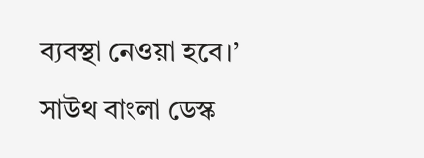ব্যবস্থা নেওয়া হবে।’
সাউথ বাংলা ডেস্ক